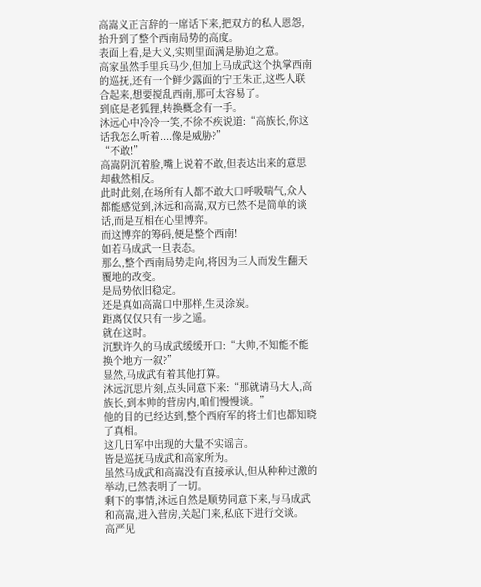高嵩义正言辞的一席话下来,把双方的私人恩怨,抬升到了整个西南局势的高度。
表面上看,是大义,实则里面满是胁迫之意。
高家虽然手里兵马少,但加上马成武这个执掌西南的巡抚,还有一个鲜少露面的宁王朱正,这些人联合起来,想要搅乱西南,那可太容易了。
到底是老狐狸,转换概念有一手。
沐远心中冷冷一笑,不徐不疾说道:“高族长,你这话我怎么听着....像是威胁?”
“不敢!”
高嵩阴沉着脸,嘴上说着不敢,但表达出来的意思却截然相反。
此时此刻,在场所有人都不敢大口呼吸喘气,众人都能感觉到,沐远和高嵩,双方已然不是简单的谈话,而是互相在心里博弈。
而这博弈的筹码,便是整个西南!
如若马成武一旦表态。
那么,整个西南局势走向,将因为三人而发生翻天覆地的改变。
是局势依旧稳定。
还是真如高嵩口中那样,生灵涂炭。
距离仅仅只有一步之遥。
就在这时。
沉默许久的马成武缓缓开口:“大帅,不知能不能换个地方一叙?”
显然,马成武有着其他打算。
沐远沉思片刻,点头同意下来:“那就请马大人,高族长,到本帅的营房内,咱们慢慢谈。”
他的目的已经达到,整个西府军的将士们也都知晓了真相。
这几日军中出现的大量不实谣言。
皆是巡抚马成武和高家所为。
虽然马成武和高嵩没有直接承认,但从种种过激的举动,已然表明了一切。
剩下的事情,沐远自然是顺势同意下来,与马成武和高嵩,进入营房,关起门来,私底下进行交谈。
高严见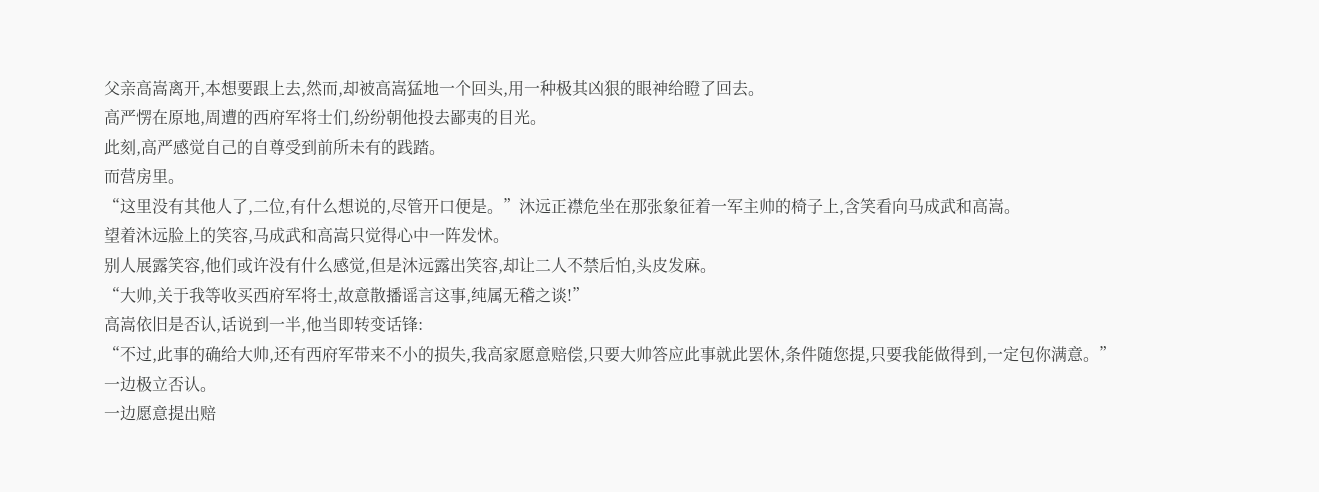父亲高嵩离开,本想要跟上去,然而,却被高嵩猛地一个回头,用一种极其凶狠的眼神给瞪了回去。
高严愣在原地,周遭的西府军将士们,纷纷朝他投去鄙夷的目光。
此刻,高严感觉自己的自尊受到前所未有的践踏。
而营房里。
“这里没有其他人了,二位,有什么想说的,尽管开口便是。”沐远正襟危坐在那张象征着一军主帅的椅子上,含笑看向马成武和高嵩。
望着沐远脸上的笑容,马成武和高嵩只觉得心中一阵发怵。
别人展露笑容,他们或许没有什么感觉,但是沐远露出笑容,却让二人不禁后怕,头皮发麻。
“大帅,关于我等收买西府军将士,故意散播谣言这事,纯属无稽之谈!”
高嵩依旧是否认,话说到一半,他当即转变话锋:
“不过,此事的确给大帅,还有西府军带来不小的损失,我高家愿意赔偿,只要大帅答应此事就此罢休,条件随您提,只要我能做得到,一定包你满意。”
一边极立否认。
一边愿意提出赔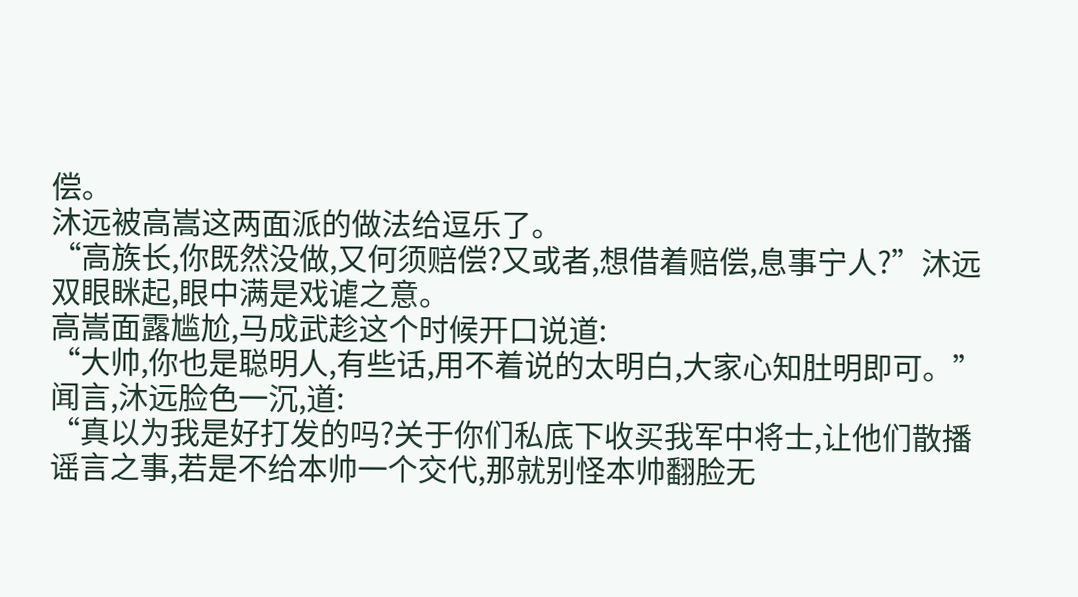偿。
沐远被高嵩这两面派的做法给逗乐了。
“高族长,你既然没做,又何须赔偿?又或者,想借着赔偿,息事宁人?”沐远双眼眯起,眼中满是戏谑之意。
高嵩面露尴尬,马成武趁这个时候开口说道:
“大帅,你也是聪明人,有些话,用不着说的太明白,大家心知肚明即可。”
闻言,沐远脸色一沉,道:
“真以为我是好打发的吗?关于你们私底下收买我军中将士,让他们散播谣言之事,若是不给本帅一个交代,那就别怪本帅翻脸无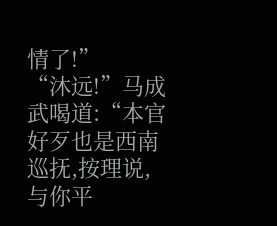情了!”
“沐远!”马成武喝道:“本官好歹也是西南巡抚,按理说,与你平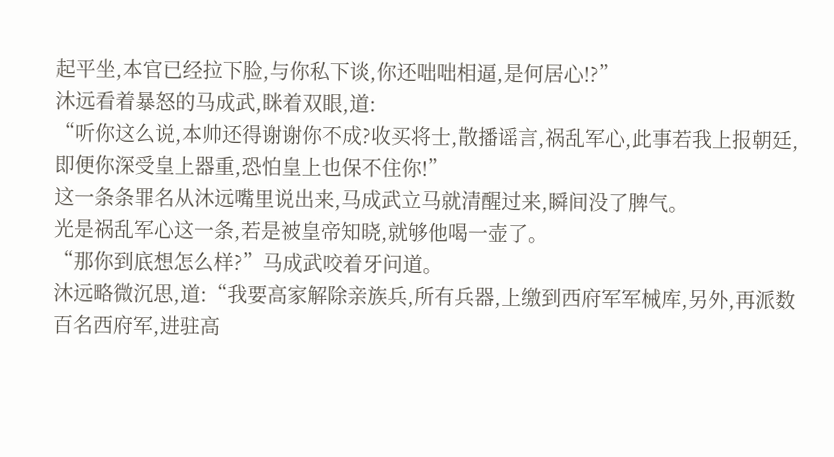起平坐,本官已经拉下脸,与你私下谈,你还咄咄相逼,是何居心!?”
沐远看着暴怒的马成武,眯着双眼,道:
“听你这么说,本帅还得谢谢你不成?收买将士,散播谣言,祸乱军心,此事若我上报朝廷,即便你深受皇上器重,恐怕皇上也保不住你!”
这一条条罪名从沐远嘴里说出来,马成武立马就清醒过来,瞬间没了脾气。
光是祸乱军心这一条,若是被皇帝知晓,就够他喝一壶了。
“那你到底想怎么样?”马成武咬着牙问道。
沐远略微沉思,道:“我要高家解除亲族兵,所有兵器,上缴到西府军军械库,另外,再派数百名西府军,进驻高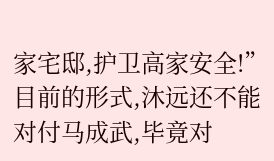家宅邸,护卫高家安全!”
目前的形式,沐远还不能对付马成武,毕竟对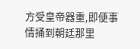方受皇帝器重,即便事情捅到朝廷那里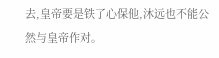去,皇帝要是铁了心保他,沐远也不能公然与皇帝作对。